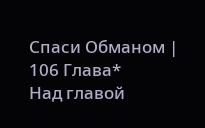Спаси Обманом | 106 Глава*
Над главой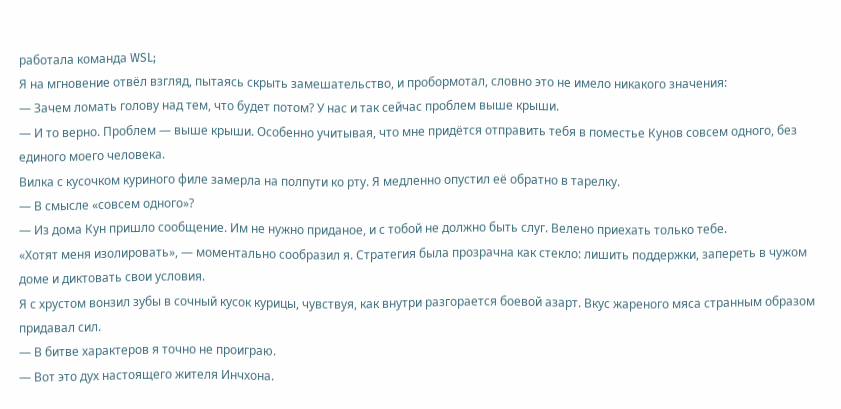работала команда WSL;
Я на мгновение отвёл взгляд, пытаясь скрыть замешательство, и пробормотал, словно это не имело никакого значения:
— Зачем ломать голову над тем, что будет потом? У нас и так сейчас проблем выше крыши.
— И то верно. Проблем — выше крыши. Особенно учитывая, что мне придётся отправить тебя в поместье Кунов совсем одного, без единого моего человека.
Вилка с кусочком куриного филе замерла на полпути ко рту. Я медленно опустил её обратно в тарелку.
— В смысле «совсем одного»?
— Из дома Кун пришло сообщение. Им не нужно приданое, и с тобой не должно быть слуг. Велено приехать только тебе.
«Хотят меня изолировать», — моментально сообразил я. Стратегия была прозрачна как стекло: лишить поддержки, запереть в чужом доме и диктовать свои условия.
Я с хрустом вонзил зубы в сочный кусок курицы, чувствуя, как внутри разгорается боевой азарт. Вкус жареного мяса странным образом придавал сил.
— В битве характеров я точно не проиграю.
— Вот это дух настоящего жителя Инчхона.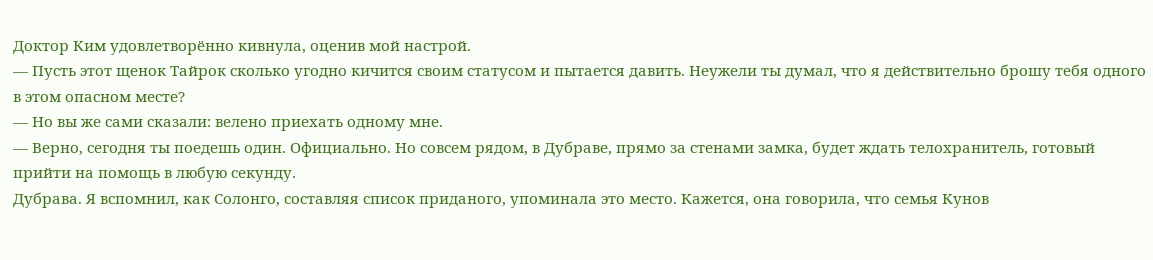Доктор Ким удовлетворённо кивнула, оценив мой настрой.
— Пусть этот щенок Тайрок сколько угодно кичится своим статусом и пытается давить. Неужели ты думал, что я действительно брошу тебя одного в этом опасном месте?
— Но вы же сами сказали: велено приехать одному мне.
— Верно, сегодня ты поедешь один. Официально. Но совсем рядом, в Дубраве, прямо за стенами замка, будет ждать телохранитель, готовый прийти на помощь в любую секунду.
Дубрава. Я вспомнил, как Солонго, составляя список приданого, упоминала это место. Кажется, она говорила, что семья Кунов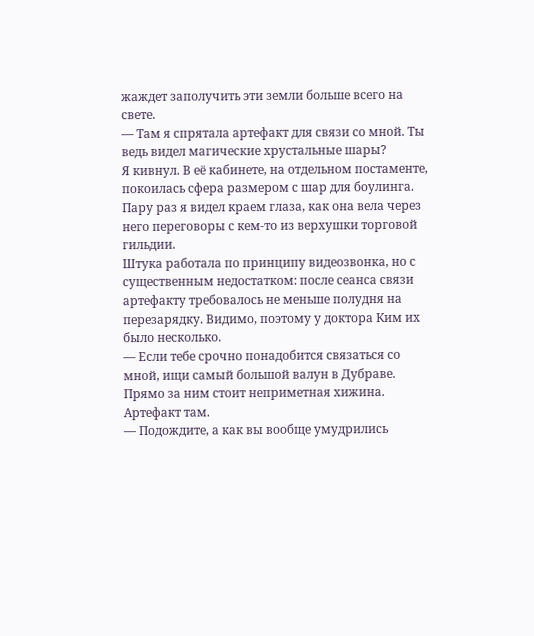жаждет заполучить эти земли больше всего на свете.
— Там я спрятала артефакт для связи со мной. Ты ведь видел магические хрустальные шары?
Я кивнул. В её кабинете, на отдельном постаменте, покоилась сфера размером с шар для боулинга. Пару раз я видел краем глаза, как она вела через него переговоры с кем-то из верхушки торговой гильдии.
Штука работала по принципу видеозвонка, но с существенным недостатком: после сеанса связи артефакту требовалось не меньше полудня на перезарядку. Видимо, поэтому у доктора Ким их было несколько.
— Если тебе срочно понадобится связаться со мной, ищи самый большой валун в Дубраве. Прямо за ним стоит неприметная хижина. Артефакт там.
— Подождите, а как вы вообще умудрились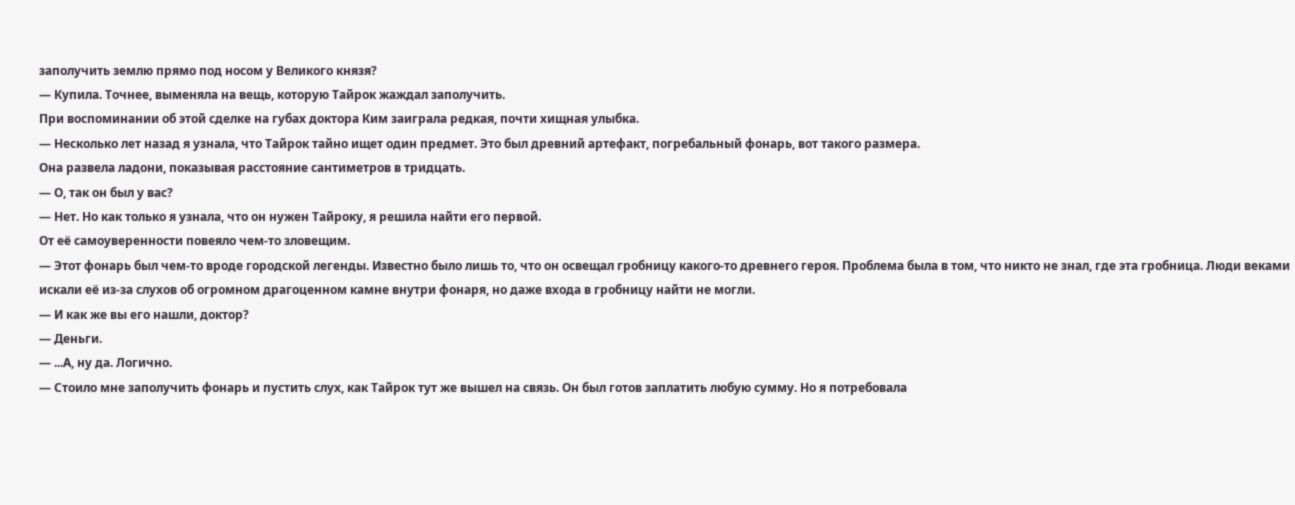заполучить землю прямо под носом у Великого князя?
— Купила. Точнее, выменяла на вещь, которую Тайрок жаждал заполучить.
При воспоминании об этой сделке на губах доктора Ким заиграла редкая, почти хищная улыбка.
— Несколько лет назад я узнала, что Тайрок тайно ищет один предмет. Это был древний артефакт, погребальный фонарь, вот такого размера.
Она развела ладони, показывая расстояние сантиметров в тридцать.
— О, так он был у вас?
— Нет. Но как только я узнала, что он нужен Тайроку, я решила найти его первой.
От её самоуверенности повеяло чем-то зловещим.
— Этот фонарь был чем-то вроде городской легенды. Известно было лишь то, что он освещал гробницу какого-то древнего героя. Проблема была в том, что никто не знал, где эта гробница. Люди веками искали её из-за слухов об огромном драгоценном камне внутри фонаря, но даже входа в гробницу найти не могли.
— И как же вы его нашли, доктор?
— Деньги.
— ...А, ну да. Логично.
— Стоило мне заполучить фонарь и пустить слух, как Тайрок тут же вышел на связь. Он был готов заплатить любую сумму. Но я потребовала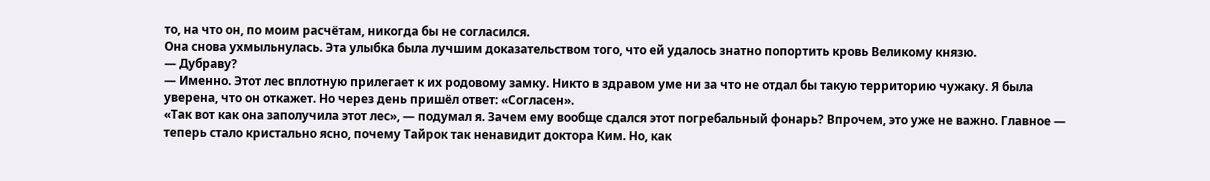то, на что он, по моим расчётам, никогда бы не согласился.
Она снова ухмыльнулась. Эта улыбка была лучшим доказательством того, что ей удалось знатно попортить кровь Великому князю.
— Дубраву?
— Именно. Этот лес вплотную прилегает к их родовому замку. Никто в здравом уме ни за что не отдал бы такую территорию чужаку. Я была уверена, что он откажет. Но через день пришёл ответ: «Согласен».
«Так вот как она заполучила этот лес», — подумал я. Зачем ему вообще сдался этот погребальный фонарь? Впрочем, это уже не важно. Главное — теперь стало кристально ясно, почему Тайрок так ненавидит доктора Ким. Но, как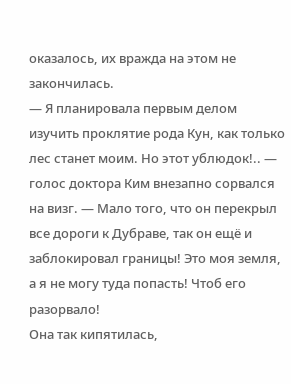оказалось, их вражда на этом не закончилась.
— Я планировала первым делом изучить проклятие рода Кун, как только лес станет моим. Но этот ублюдок!.. — голос доктора Ким внезапно сорвался на визг. — Мало того, что он перекрыл все дороги к Дубраве, так он ещё и заблокировал границы! Это моя земля, а я не могу туда попасть! Чтоб его разорвало!
Она так кипятилась,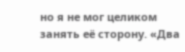но я не мог целиком занять её сторону. «Два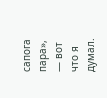сапога пара», — вот что я думал.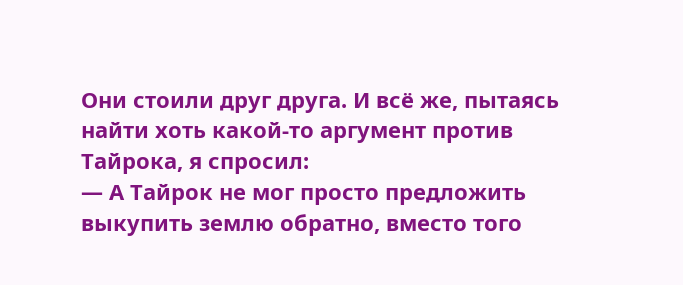Они стоили друг друга. И всё же, пытаясь найти хоть какой-то аргумент против Тайрока, я спросил:
— А Тайрок не мог просто предложить выкупить землю обратно, вместо того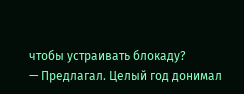чтобы устраивать блокаду?
— Предлагал. Целый год донимал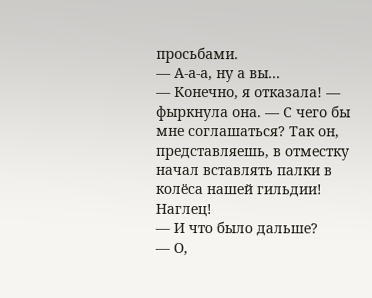просьбами.
— А-а-а, ну а вы...
— Конечно, я отказала! — фыркнула она. — С чего бы мне соглашаться? Так он, представляешь, в отместку начал вставлять палки в колёса нашей гильдии! Наглец!
— И что было дальше?
— О,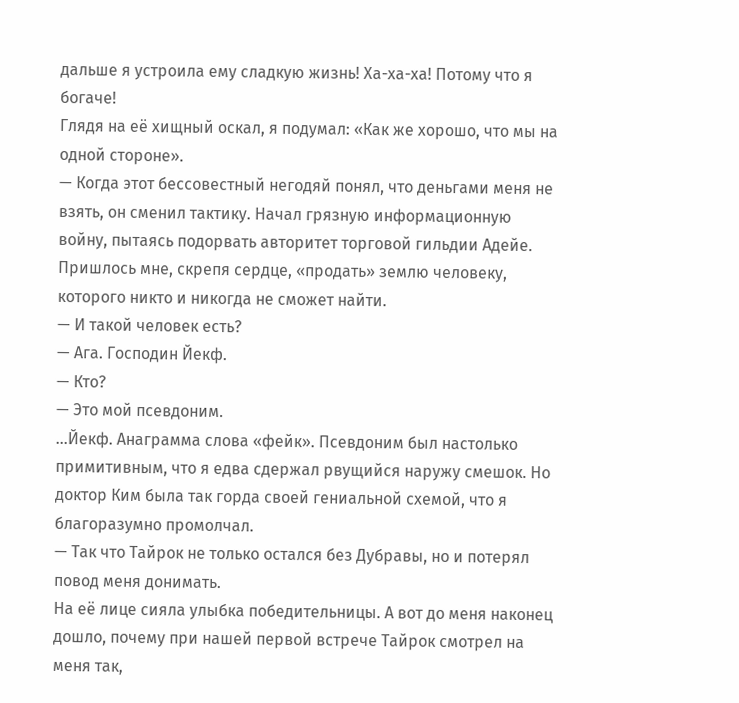дальше я устроила ему сладкую жизнь! Ха-ха-ха! Потому что я богаче!
Глядя на её хищный оскал, я подумал: «Как же хорошо, что мы на одной стороне».
— Когда этот бессовестный негодяй понял, что деньгами меня не взять, он сменил тактику. Начал грязную информационную войну, пытаясь подорвать авторитет торговой гильдии Адейе. Пришлось мне, скрепя сердце, «продать» землю человеку, которого никто и никогда не сможет найти.
— И такой человек есть?
— Ага. Господин Йекф.
— Кто?
— Это мой псевдоним.
...Йекф. Анаграмма слова «фейк». Псевдоним был настолько примитивным, что я едва сдержал рвущийся наружу смешок. Но доктор Ким была так горда своей гениальной схемой, что я благоразумно промолчал.
— Так что Тайрок не только остался без Дубравы, но и потерял повод меня донимать.
На её лице сияла улыбка победительницы. А вот до меня наконец дошло, почему при нашей первой встрече Тайрок смотрел на меня так,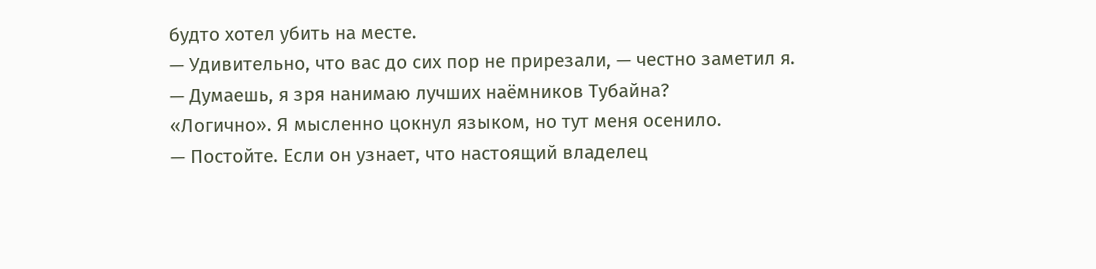будто хотел убить на месте.
— Удивительно, что вас до сих пор не прирезали, — честно заметил я.
— Думаешь, я зря нанимаю лучших наёмников Тубайна?
«Логично». Я мысленно цокнул языком, но тут меня осенило.
— Постойте. Если он узнает, что настоящий владелец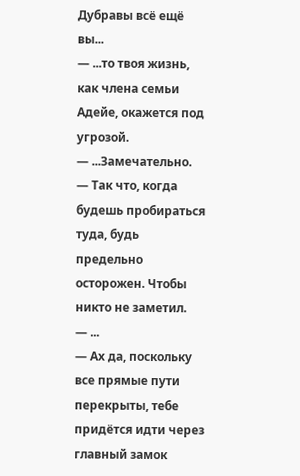Дубравы всё ещё вы...
— ...то твоя жизнь, как члена семьи Адейе, окажется под угрозой.
— ...Замечательно.
— Так что, когда будешь пробираться туда, будь предельно осторожен. Чтобы никто не заметил.
— ...
— Ах да, поскольку все прямые пути перекрыты, тебе придётся идти через главный замок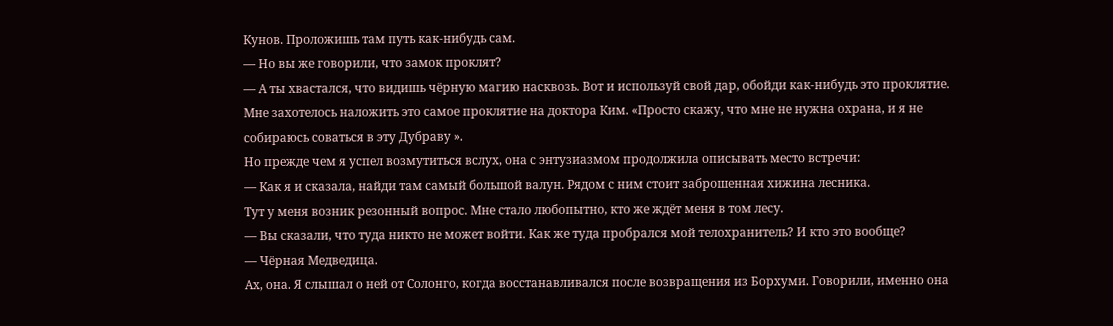Кунов. Проложишь там путь как-нибудь сам.
— Но вы же говорили, что замок проклят?
— А ты хвастался, что видишь чёрную магию насквозь. Вот и используй свой дар, обойди как-нибудь это проклятие.
Мне захотелось наложить это самое проклятие на доктора Ким. «Просто скажу, что мне не нужна охрана, и я не собираюсь соваться в эту Дубраву ».
Но прежде чем я успел возмутиться вслух, она с энтузиазмом продолжила описывать место встречи:
— Как я и сказала, найди там самый большой валун. Рядом с ним стоит заброшенная хижина лесника.
Тут у меня возник резонный вопрос. Мне стало любопытно, кто же ждёт меня в том лесу.
— Вы сказали, что туда никто не может войти. Как же туда пробрался мой телохранитель? И кто это вообще?
— Чёрная Медведица.
Ах, она. Я слышал о ней от Солонго, когда восстанавливался после возвращения из Борхуми. Говорили, именно она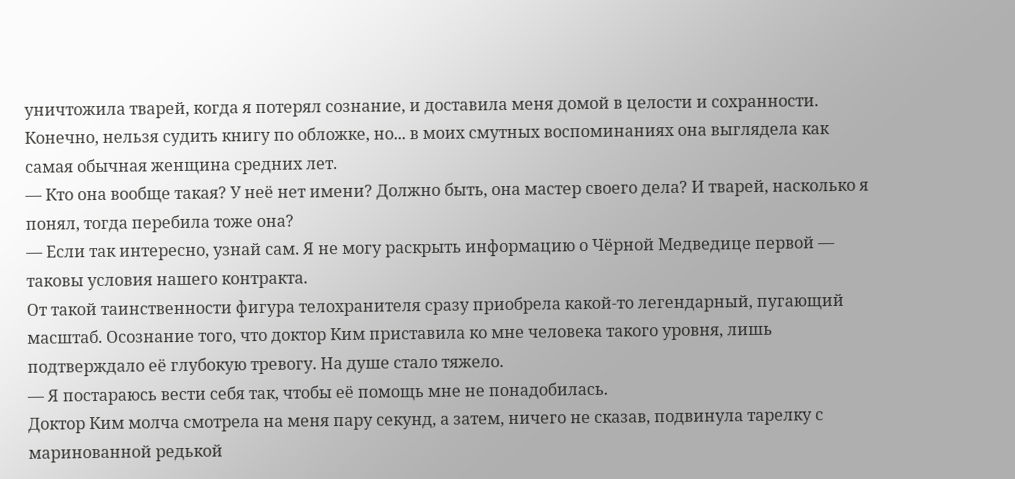уничтожила тварей, когда я потерял сознание, и доставила меня домой в целости и сохранности.
Конечно, нельзя судить книгу по обложке, но... в моих смутных воспоминаниях она выглядела как самая обычная женщина средних лет.
— Кто она вообще такая? У неё нет имени? Должно быть, она мастер своего дела? И тварей, насколько я понял, тогда перебила тоже она?
— Если так интересно, узнай сам. Я не могу раскрыть информацию о Чёрной Медведице первой — таковы условия нашего контракта.
От такой таинственности фигура телохранителя сразу приобрела какой-то легендарный, пугающий масштаб. Осознание того, что доктор Ким приставила ко мне человека такого уровня, лишь подтверждало её глубокую тревогу. На душе стало тяжело.
— Я постараюсь вести себя так, чтобы её помощь мне не понадобилась.
Доктор Ким молча смотрела на меня пару секунд, а затем, ничего не сказав, подвинула тарелку с маринованной редькой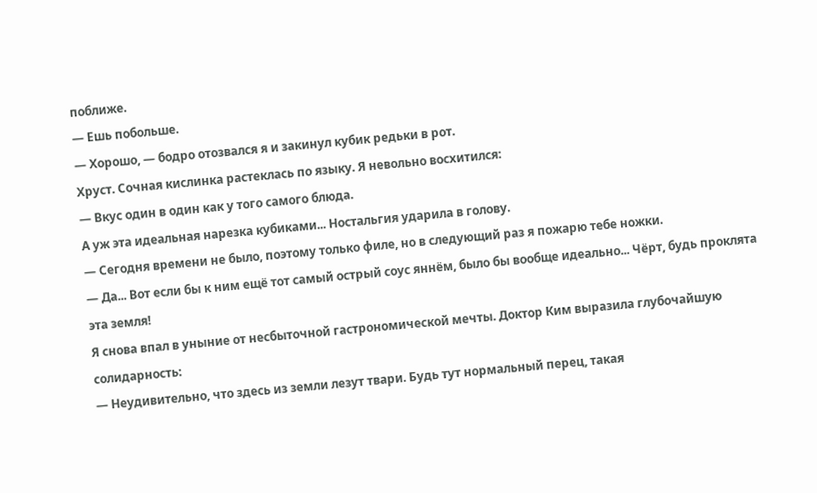поближе.
— Ешь побольше.
— Хорошо, — бодро отозвался я и закинул кубик редьки в рот.
Хруст. Сочная кислинка растеклась по языку. Я невольно восхитился:
— Вкус один в один как у того самого блюда.
А уж эта идеальная нарезка кубиками... Ностальгия ударила в голову.
— Сегодня времени не было, поэтому только филе, но в следующий раз я пожарю тебе ножки.
— Да... Вот если бы к ним ещё тот самый острый соус яннём, было бы вообще идеально... Чёрт, будь проклята эта земля!
Я снова впал в уныние от несбыточной гастрономической мечты. Доктор Ким выразила глубочайшую солидарность:
— Неудивительно, что здесь из земли лезут твари. Будь тут нормальный перец, такая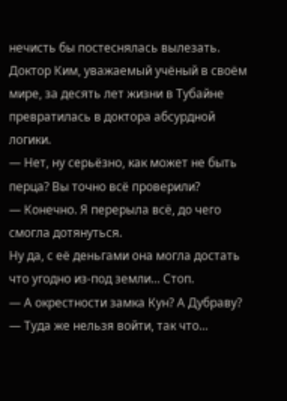нечисть бы постеснялась вылезать.
Доктор Ким, уважаемый учёный в своём мире, за десять лет жизни в Тубайне превратилась в доктора абсурдной логики.
— Нет, ну серьёзно, как может не быть перца? Вы точно всё проверили?
— Конечно. Я перерыла всё, до чего смогла дотянуться.
Ну да, с её деньгами она могла достать что угодно из-под земли... Стоп.
— А окрестности замка Кун? А Дубраву?
— Туда же нельзя войти, так что...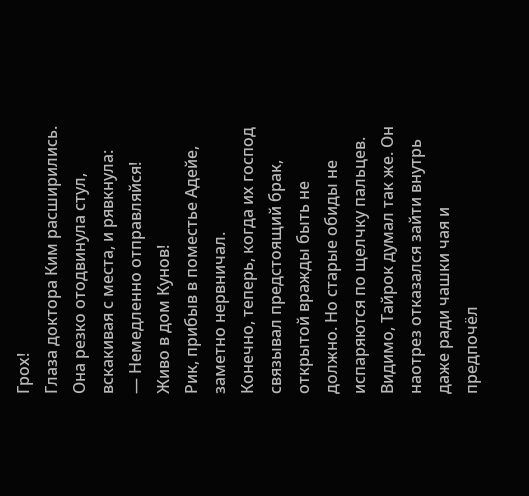Грох!
Глаза доктора Ким расширились. Она резко отодвинула стул, вскакивая с места, и рявкнула:
— Немедленно отправляйся! Живо в дом Кунов!
Рик, прибыв в поместье Адейе, заметно нервничал.
Конечно, теперь, когда их господ связывал предстоящий брак, открытой вражды быть не должно. Но старые обиды не испаряются по щелчку пальцев.
Видимо, Тайрок думал так же. Он наотрез отказался зайти внутрь даже ради чашки чая и предпочёл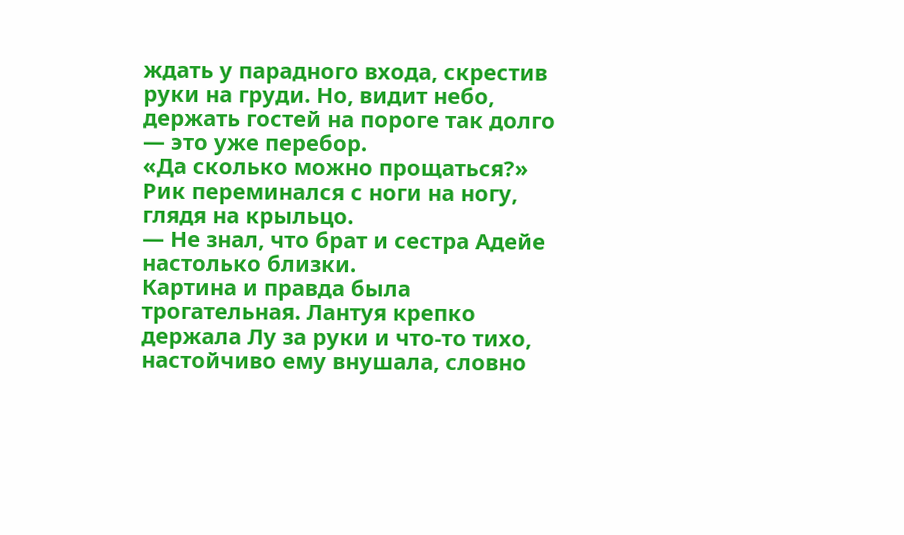ждать у парадного входа, скрестив руки на груди. Но, видит небо, держать гостей на пороге так долго — это уже перебор.
«Да сколько можно прощаться?»
Рик переминался с ноги на ногу, глядя на крыльцо.
— Не знал, что брат и сестра Адейе настолько близки.
Картина и правда была трогательная. Лантуя крепко держала Лу за руки и что-то тихо, настойчиво ему внушала, словно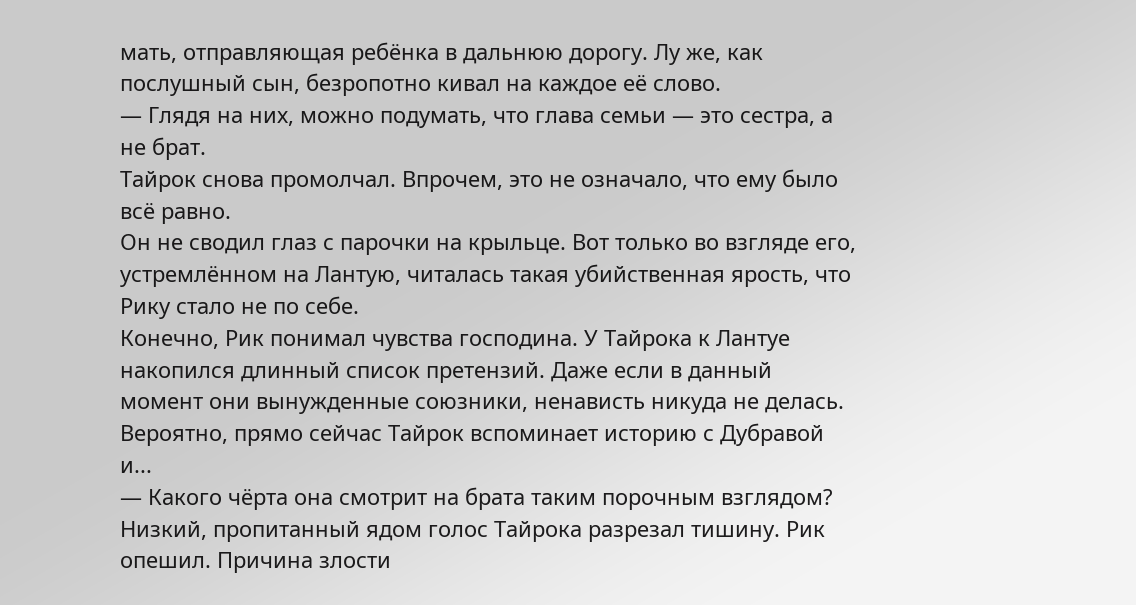мать, отправляющая ребёнка в дальнюю дорогу. Лу же, как послушный сын, безропотно кивал на каждое её слово.
— Глядя на них, можно подумать, что глава семьи — это сестра, а не брат.
Тайрок снова промолчал. Впрочем, это не означало, что ему было всё равно.
Он не сводил глаз с парочки на крыльце. Вот только во взгляде его, устремлённом на Лантую, читалась такая убийственная ярость, что Рику стало не по себе.
Конечно, Рик понимал чувства господина. У Тайрока к Лантуе накопился длинный список претензий. Даже если в данный момент они вынужденные союзники, ненависть никуда не делась. Вероятно, прямо сейчас Тайрок вспоминает историю с Дубравой и...
— Какого чёрта она смотрит на брата таким порочным взглядом?
Низкий, пропитанный ядом голос Тайрока разрезал тишину. Рик опешил. Причина злости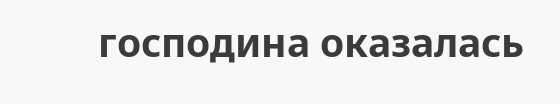господина оказалась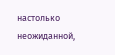настолько неожиданной,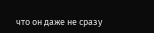что он даже не сразу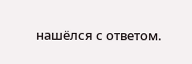нашёлся с ответом.